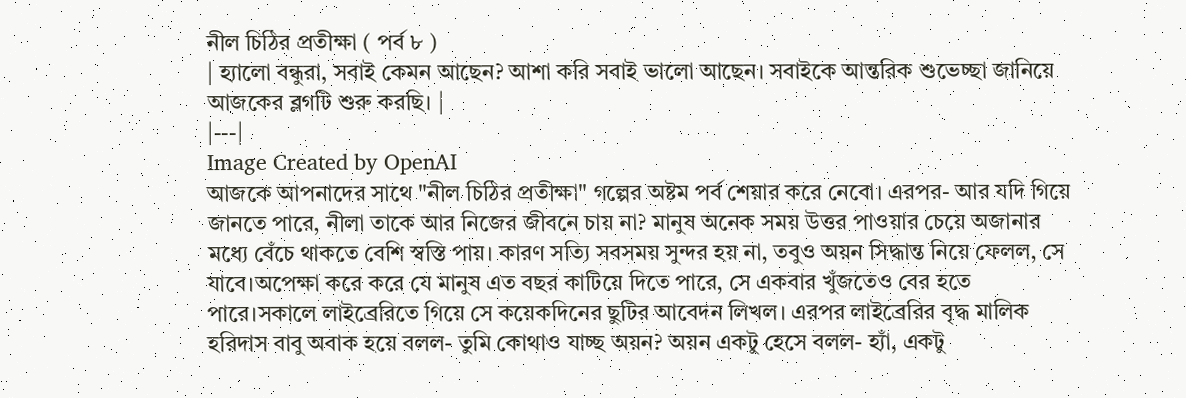নীল চিঠির প্রতীক্ষা ( পর্ব ৮ )
| হ্যালো বন্ধুরা, সবাই কেমন আছেন? আশা করি সবাই ভালো আছেন। সবাইকে আন্তরিক শুভেচ্ছা জানিয়ে আজকের ব্লগটি শুরু করছি। |
|---|
Image Created by OpenAI
আজকে আপনাদের সাথে "নীল চিঠির প্রতীক্ষা" গল্পের অষ্টম পর্ব শেয়ার করে নেবো। এরপর- আর যদি গিয়ে জানতে পারে, নীলা তাকে আর নিজের জীবনে চায় না? মানুষ অনেক সময় উত্তর পাওয়ার চেয়ে অজানার মধ্যে বেঁচে থাকতে বেশি স্বস্তি পায়। কারণ সত্যি সবসময় সুন্দর হয় না, তবুও অয়ন সিদ্ধান্ত নিয়ে ফেলল, সে যাবে।অপেক্ষা করে করে যে মানুষ এত বছর কাটিয়ে দিতে পারে, সে একবার খুঁজতেও বের হতে পারে।সকালে লাইব্রেরিতে গিয়ে সে কয়েকদিনের ছুটির আবেদন লিখল। এরপর লাইব্রেরির বৃদ্ধ মালিক হরিদাস বাবু অবাক হয়ে বলল- তুমি কোথাও যাচ্ছ অয়ন? অয়ন একটু হেসে বলল- হ্যাঁ, একটু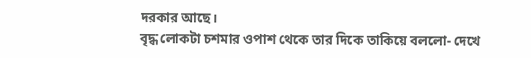দরকার আছে।
বৃদ্ধ লোকটা চশমার ওপাশ থেকে তার দিকে তাকিয়ে বললো- দেখে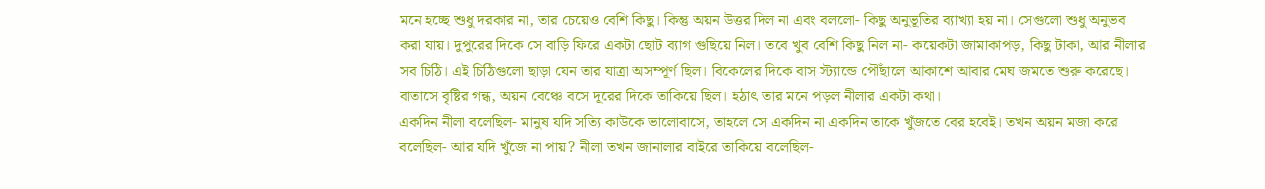মনে হচ্ছে শুধু দরকার না, তার চেয়েও বেশি কিছু। কিন্তু অয়ন উত্তর দিল না এবং বললো- কিছু অনুভূতির ব্যাখ্যা হয় না। সেগুলো শুধু অনুভব করা যায়। দুপুরের দিকে সে বাড়ি ফিরে একটা ছোট ব্যাগ গুছিয়ে নিল। তবে খুব বেশি কিছু নিল না- কয়েকটা জামাকাপড়, কিছু টাকা, আর নীলার সব চিঠি। এই চিঠিগুলো ছাড়া যেন তার যাত্রা অসম্পূর্ণ ছিল। বিকেলের দিকে বাস স্ট্যান্ডে পৌঁছালে আকাশে আবার মেঘ জমতে শুরু করেছে। বাতাসে বৃষ্টির গন্ধ, অয়ন বেঞ্চে বসে দূরের দিকে তাকিয়ে ছিল। হঠাৎ তার মনে পড়ল নীলার একটা কথা।
একদিন নীলা বলেছিল- মানুষ যদি সত্যি কাউকে ভালোবাসে, তাহলে সে একদিন না একদিন তাকে খুঁজতে বের হবেই। তখন অয়ন মজা করে বলেছিল- আর যদি খুঁজে না পায়? নীলা তখন জানালার বাইরে তাকিয়ে বলেছিল-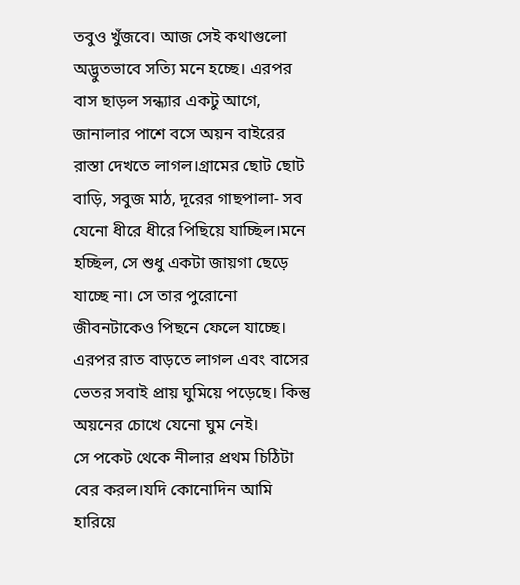তবুও খুঁজবে। আজ সেই কথাগুলো অদ্ভুতভাবে সত্যি মনে হচ্ছে। এরপর বাস ছাড়ল সন্ধ্যার একটু আগে, জানালার পাশে বসে অয়ন বাইরের রাস্তা দেখতে লাগল।গ্রামের ছোট ছোট বাড়ি, সবুজ মাঠ, দূরের গাছপালা- সব যেনো ধীরে ধীরে পিছিয়ে যাচ্ছিল।মনে হচ্ছিল, সে শুধু একটা জায়গা ছেড়ে যাচ্ছে না। সে তার পুরোনো জীবনটাকেও পিছনে ফেলে যাচ্ছে। এরপর রাত বাড়তে লাগল এবং বাসের ভেতর সবাই প্রায় ঘুমিয়ে পড়েছে। কিন্তু অয়নের চোখে যেনো ঘুম নেই।
সে পকেট থেকে নীলার প্রথম চিঠিটা বের করল।যদি কোনোদিন আমি হারিয়ে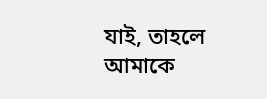যাই, তাহলে আমাকে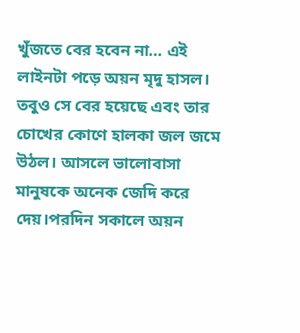খুঁজতে বের হবেন না… এই লাইনটা পড়ে অয়ন মৃদু হাসল। তবুও সে বের হয়েছে এবং তার চোখের কোণে হালকা জল জমে উঠল। আসলে ভালোবাসা মানুষকে অনেক জেদি করে দেয়।পরদিন সকালে অয়ন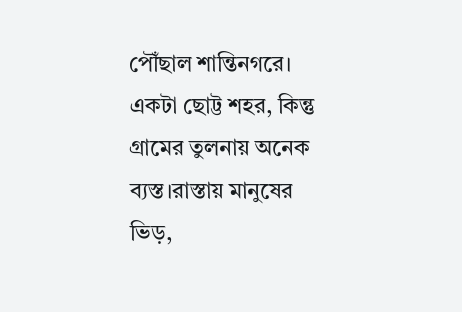পৌঁছাল শান্তিনগরে। একটা ছোট্ট শহর, কিন্তু গ্রামের তুলনায় অনেক ব্যস্ত।রাস্তায় মানুষের ভিড়,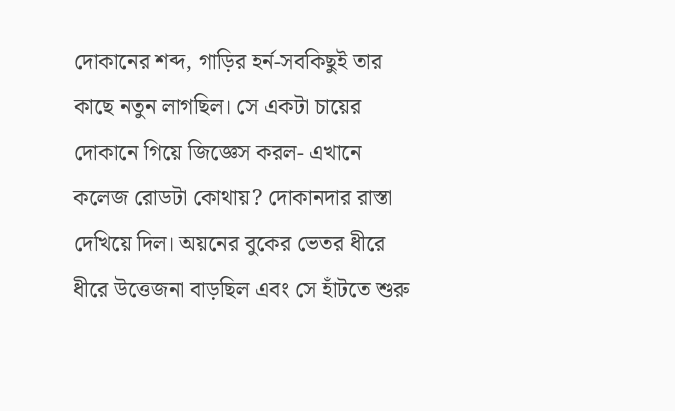দোকানের শব্দ, গাড়ির হর্ন-সবকিছুই তার কাছে নতুন লাগছিল। সে একটা চায়ের দোকানে গিয়ে জিজ্ঞেস করল- এখানে কলেজ রোডটা কোথায়? দোকানদার রাস্তা দেখিয়ে দিল। অয়নের বুকের ভেতর ধীরে ধীরে উত্তেজনা বাড়ছিল এবং সে হাঁটতে শুরু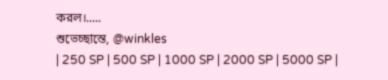করল।.....
শুভেচ্ছান্তে, @winkles
| 250 SP | 500 SP | 1000 SP | 2000 SP | 5000 SP |